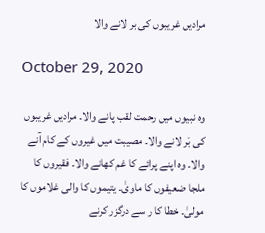مرادیں غریبوں کی بر لانے والا

October 29, 2020

وہ نبیوں میں رحمت لقب پانے والا۔ مرادیں غریبوں کی بَر لانے والا۔ مصیبت میں غیروں کے کام آنے والا۔ وہ اپنے پرائے کا غم کھانے والا۔ فقیروں کا ملجا ضعیفوں کا ماویٰ۔ یتیموں کا والی غلاموں کا مولیٰ۔ خطا کا ر سے درگزر کرنے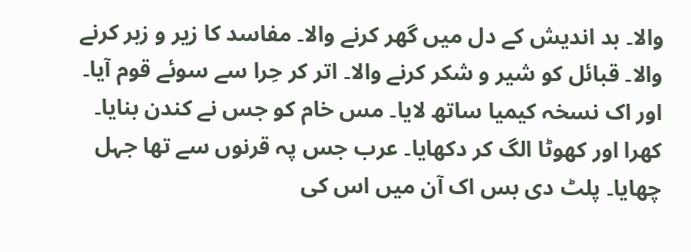والا۔ بد اندیش کے دل میں گھر کرنے والا۔ مفاسد کا زیر و زبر کرنے والا۔ قبائل کو شیر و شکر کرنے والا۔ اتر کر حِرا سے سوئے قوم آیا۔ اور اک نسخہ کیمیا ساتھ لایا۔ مس خام کو جس نے کندن بنایا۔ کھرا اور کھوٹا الگ کر دکھایا۔ عرب جس پہ قرنوں سے تھا جہل چھایا۔ پلٹ دی بس اک آن میں اس کی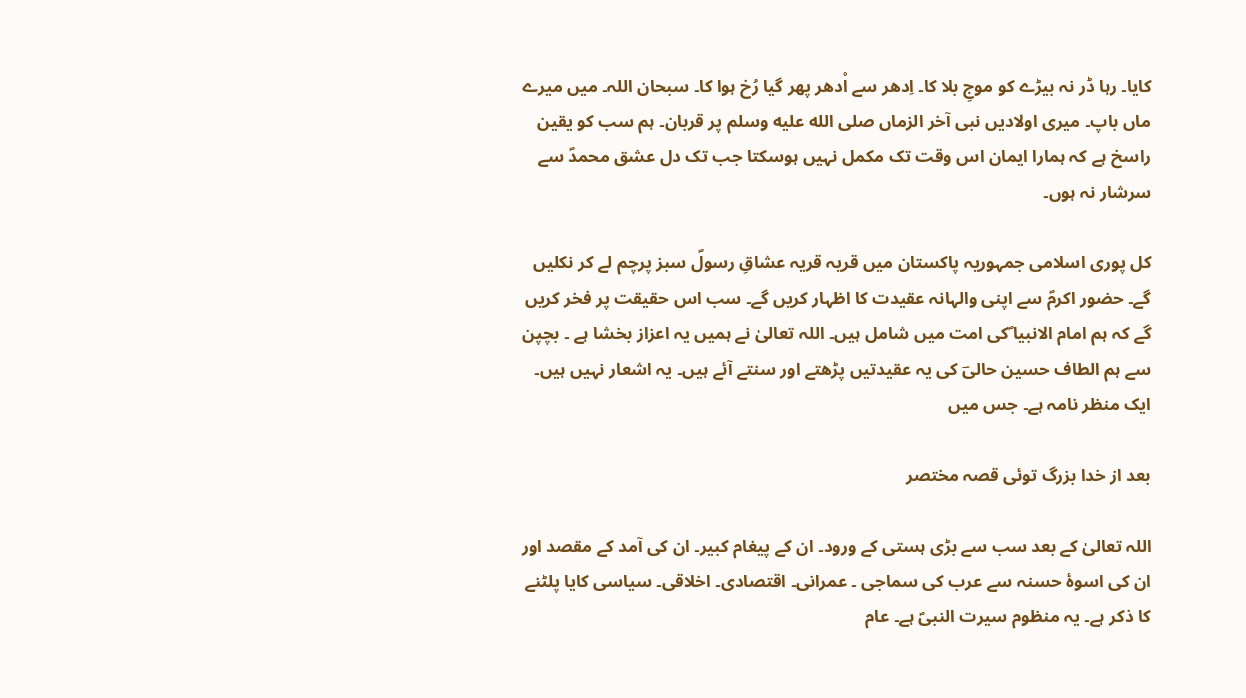کایا۔ رہا ڈر نہ بیڑے کو موجِ بلا کا۔ اِدھر سے اْدھر پھر گیا رُخ ہوا کا۔ سبحان اللہ۔ میں میرے ماں باپ۔ میری اولادیں نبی آخر الزماں صلى الله عليه وسلم پر قربان۔ ہم سب کو یقین راسخ ہے کہ ہمارا ایمان اس وقت تک مکمل نہیں ہوسکتا جب تک دل عشق محمدؐ سے سرشار نہ ہوں۔

کل پوری اسلامی جمہوریہ پاکستان میں قریہ قریہ عشاقِ رسولؐ سبز پرچم لے کر نکلیں گے۔ حضور اکرمؐ سے اپنی والہانہ عقیدت کا اظہار کریں گے۔ سب اس حقیقت پر فخر کریں گے کہ ہم امام الانبیا ؐکی امت میں شامل ہیں۔ اللہ تعالیٰ نے ہمیں یہ اعزاز بخشا ہے ۔ بچپن سے ہم الطاف حسین حالیؔ کی یہ عقیدتیں پڑھتے اور سنتے آئے ہیں۔ یہ اشعار نہیں ہیں۔ ایک منظر نامہ ہے۔ جس میں

بعد از خدا بزرگ توئی قصہ مختصر

اللہ تعالیٰ کے بعد سب سے بڑی ہستی کے ورود۔ ان کے پیغام کبیر۔ ان کی آمد کے مقصد اور ان کی اسوۂ حسنہ سے عرب کی سماجی ۔ عمرانی۔ اقتصادی۔ اخلاقی۔ سیاسی کایا پلٹنے کا ذکر ہے۔ یہ منظوم سیرت النبیؐ ہے۔ عام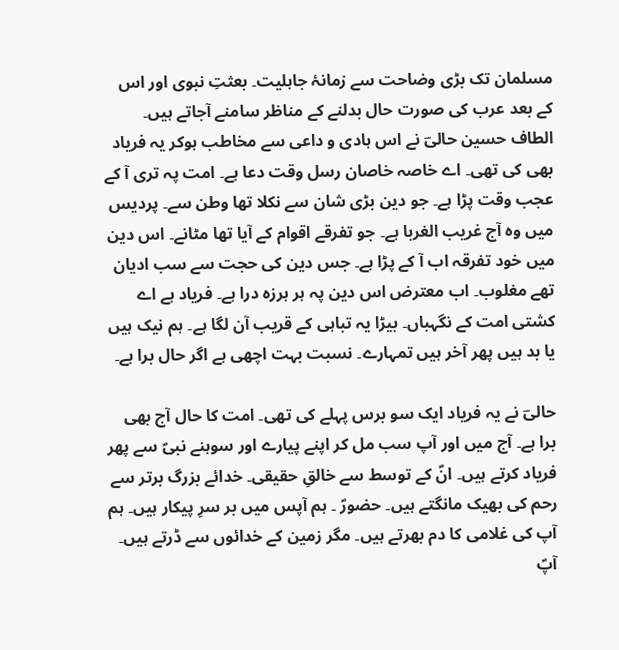مسلمان تک بڑی وضاحت سے زمانۂ جاہلیت۔ بعثتِ نبوی اور اس کے بعد عرب کی صورت حال بدلنے کے مناظر سامنے آجاتے ہیں۔ الطاف حسین حالیؔ نے اس ہادی و داعی سے مخاطب ہوکر یہ فریاد بھی کی تھی۔ اے خاصہ خاصان رسل وقت دعا ہے۔ امت پہ تری آ کے عجب وقت پڑا ہے۔ جو دین بڑی شان سے نکلا تھا وطن سے۔ پردیس میں وہ آج غریب الغربا ہے۔ جو تفرقے اقوام کے آیا تھا مٹانے۔ اس دین میں خود تفرقہ اب آ کے پڑا ہے۔ جس دین کی حجت سے سب ادیان تھے مغلوب۔ اب معترض اس دین پہ ہر ہرزہ درا ہے۔ فریاد ہے اے کشتی امت کے نگہباں۔ بیڑا یہ تباہی کے قریب آن لگا ہے۔ ہم نیک ہیں یا بد ہیں پھر آخر ہیں تمہارے۔ نسبت بہت اچھی ہے اگر حال برا ہے۔

حالیؔ نے یہ فریاد ایک سو برس پہلے کی تھی۔ امت کا حال آج بھی برا ہے۔ آج میں اور آپ سب مل کر اپنے پیارے اور سوہنے نبیؐ سے پھر فریاد کرتے ہیں۔ انؐ کے توسط سے خالقِ حقیقی۔ خدائے بزرگ برتر سے رحم کی بھیک مانگتے ہیں۔ حضورؐ ۔ ہم آپس میں بر سرِ پیکار ہیں۔ ہم آپ کی غلامی کا دم بھرتے ہیں۔ مگر زمین کے خدائوں سے ڈرتے ہیں۔ آپؐ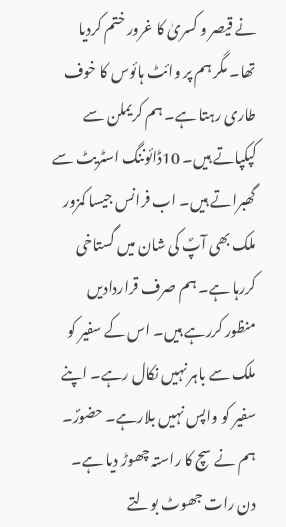نے قیصر و کسریٰ کا غرور ختم کردیا تھا۔ مگر ہم پر وائٹ ہائوس کا خوف طاری رہتا ہے۔ ہم کریملن سے کپکپاتے ہیں۔ 10ڈائوننگ اسٹریٹ سے گھبراتے ہیں۔ اب فرانس جیسا کمزور ملک بھی آپؐ کی شان میں گستاخی کررہا ہے۔ ہم صرف قراردادیں منظور کررہے ہیں۔ اس کے سفیر کو ملک سے باہر نہیں نکال رہے۔ اپنے سفیر کو واپس نہیں بلارہے۔ حضورؐ۔ ہم نے سچ کا راستہ چھوڑ دیا ہے۔ دن رات جھوٹ بولتے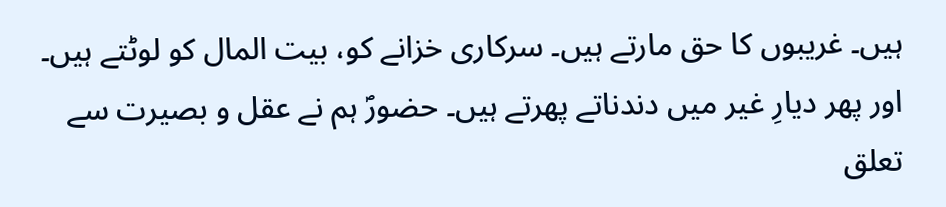ہیں۔ غریبوں کا حق مارتے ہیں۔ سرکاری خزانے کو، بیت المال کو لوٹتے ہیں۔ اور پھر دیارِ غیر میں دندناتے پھرتے ہیں۔ حضورؐ ہم نے عقل و بصیرت سے تعلق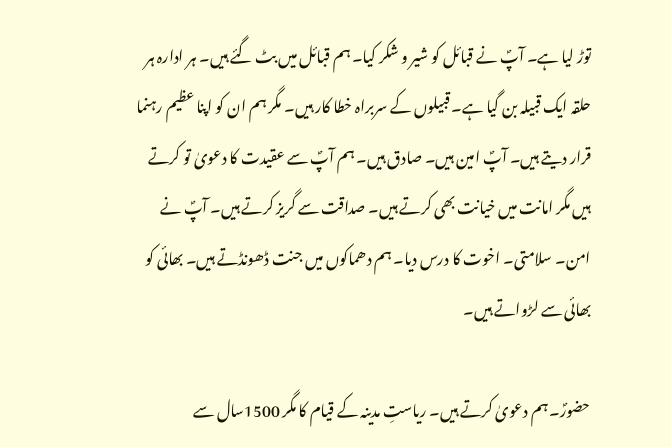توڑ لیا ہے۔ آپؐ نے قبائل کو شیر و شکر کیا۔ ہم قبائل میں بٹ گئے ہیں۔ ہر ادارہ ہر حلقہ ایک قبیلہ بن گیا ہے۔ قبیلوں کے سربراہ خطا کار ہیں۔ مگر ہم ان کو اپنا عظیم رہنما قرار دیتے ہیں۔ آپؐ امین ہیں۔ صادق ہیں۔ ہم آپؐ سے عقیدت کا دعویٰ تو کرتے ہیں مگر امانت میں خیانت بھی کرتے ہیں۔ صداقت سے گریز کرتے ہیں۔ آپؐ نے امن۔ سلامتی۔ اخوت کا درس دیا۔ ہم دھماکوں میں جنت ڈھونڈتے ہیں۔ بھائی کو بھائی سے لڑواتے ہیں۔

حضورؐ۔ ہم دعویٰ کرتے ہیں۔ ریاستِ مدینہ کے قیام کا مگر 1500سال سے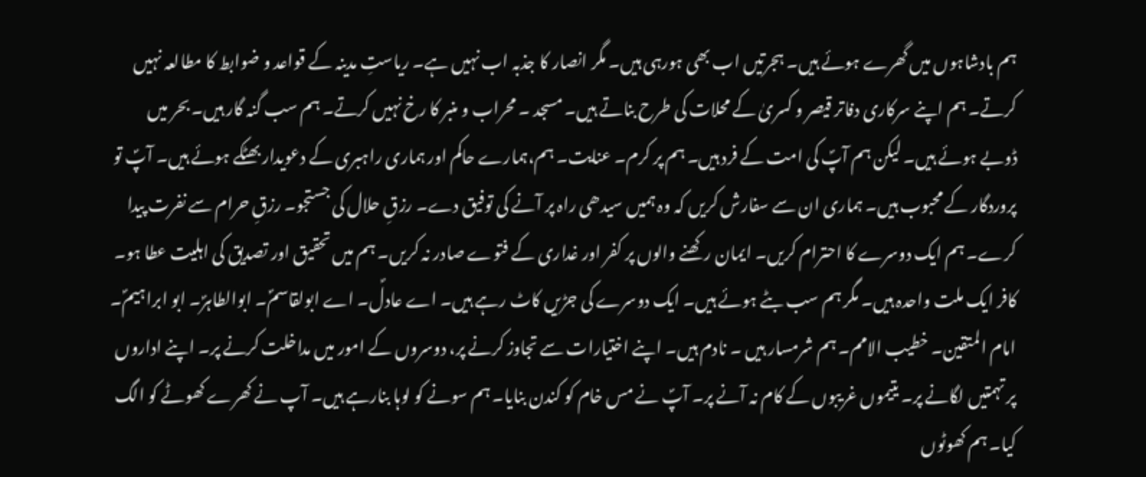ہم بادشاہوں میں گھرے ہوئے ہیں۔ ہجرتیں اب بھی ہورہی ہیں۔ مگر انصار کا جذبہ اب نہیں ہے۔ ریاستِ مدینہ کے قواعد و ضوابط کا مطالعہ نہیں کرتے۔ ہم اپنے سرکاری دفاتر قیصر و کسریٰ کے محلات کی طرح بناتے ہیں۔ مسجد ۔ محراب و منبر کا رخ نہیں کرتے۔ ہم سب گنہ گار ہیں۔ بحر میں ڈوبے ہوئے ہیں۔ لیکن ہم آپؐ کی امت کے فرد ہیں۔ ہم پر کرم۔ عنایت۔ ہم،ہمارے حاکم اور ہماری راہبری کے دعویدار بھٹکے ہوئے ہیں۔ آپؐ تو پروردگار کے محبوب ہیں۔ ہماری ان سے سفارش کریں کہ وہ ہمیں سیدھی راہ پر آنے کی توفیق دے۔ رزقِ حلال کی جستجو۔ رزقِ حرام سے نفرت پیدا کرے۔ ہم ایک دوسرے کا احترام کریں۔ ایمان رکھنے والوں پر کفر اور غداری کے فتوے صادر نہ کریں۔ ہم میں تحقیق اور تصدیق کی اہلیت عطا ہو۔ کافر ایک ملت واحدہ ہیں۔ مگر ہم سب بٹے ہوئے ہیں۔ ایک دوسرے کی جڑیں کاٹ رہے ہیں۔ اے عادلؐ۔ اے ابولقاسمؐ۔ ابوالطاہرؐ۔ ابو ابراہیمؐ۔ امام المتقین۔ خطیب الامم۔ ہم شرمسار ہیں ۔ نادم ہیں۔ اپنے اختیارات سے تجاوز کرنے پر، دوسروں کے امور میں مداخلت کرنے پر۔ اپنے اداروں پر تہمتیں لگانے پر۔ یتیموں غریبوں کے کام نہ آنے پر۔ آپؐ نے مس خام کو کندن بنایا۔ ہم سونے کو لوہا بنارہے ہیں۔ آپ نے کھرے کھوٹے کو الگ کیا۔ ہم کھوٹوں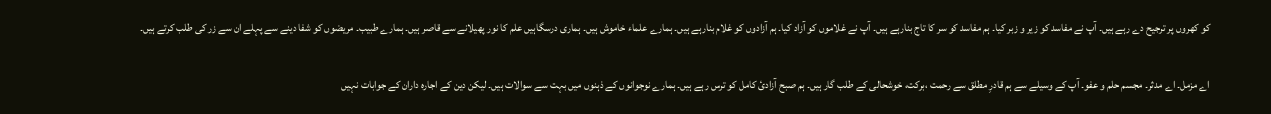کو کھروں پر ترجیح دے رہے ہیں۔ آپ نے مفاسد کو زیر و زبر کیا۔ ہم مفاسد کو سر کا تاج بنارہے ہیں۔ آپ نے غلاموں کو آزاد کیا۔ ہم آزادوں کو غلام بنارہے ہیں۔ ہمارے علماء خاموش ہیں۔ ہماری درسگاہیں علم کا نور پھیلانے سے قاصر ہیں۔ ہمارے طبیب۔ مریضوں کو شفا دینے سے پہلے ان سے زر کی طلب کرتے ہیں۔

اے مزمل۔ اے مدثر۔ مجسم حلم و عفو۔ آپ کے وسیلے سے ہم قادرِ مطلق سے رحمت ،برکت، خوشحالی کے طلب گار ہیں۔ ہم صبح آزادیٔ کامل کو ترس رہے ہیں۔ ہمارے نوجوانوں کے ذہنوں میں بہت سے سوالات ہیں۔ لیکن دین کے اجارہ داران کے جوابات نہیں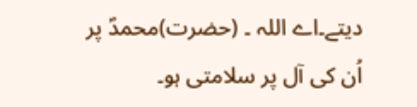دیتے۔اے اللہ ۔ (حضرت)محمدؐ پر اُن کی آل پر سلامتی ہو۔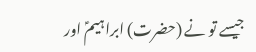جیسے تو نے (حضرت) ابراہیمؑ اور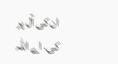ان کی آل پر کی۔ اے اللہ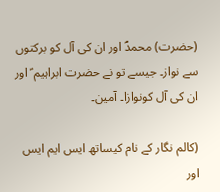(حضرت) محمدؐ اور ان کی آل کو برکتوں سے نواز۔ جیسے تو نے حضرت ابراہیم ؑ اور ان کی آل کونوازا۔ آمین۔

(کالم نگار کے نام کیساتھ ایس ایم ایس اور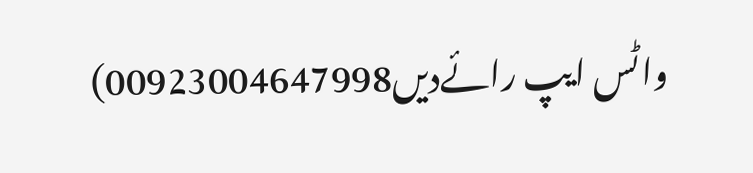واٹس ایپ رائےدیں00923004647998)